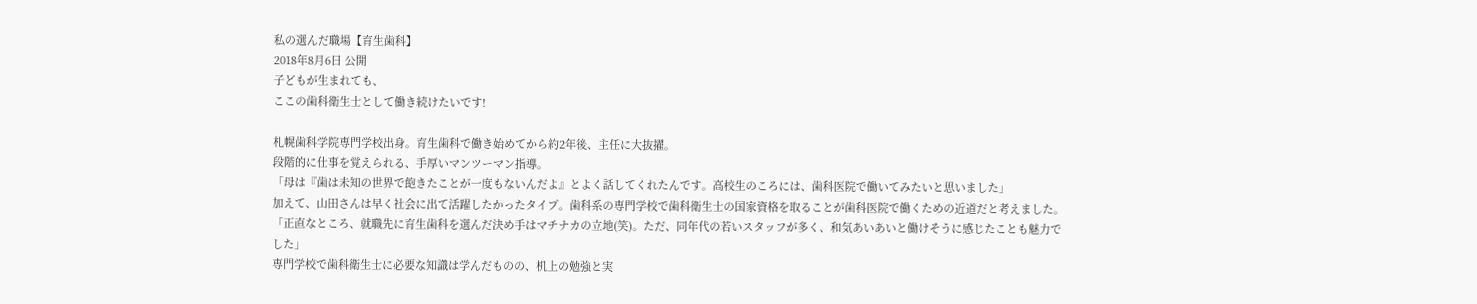私の選んだ職場【育生歯科】
2018年8月6日 公開
子どもが生まれても、
ここの歯科衛生士として働き続けたいです!

札幌歯科学院専門学校出身。育生歯科で働き始めてから約2年後、主任に大抜擢。
段階的に仕事を覚えられる、手厚いマンツーマン指導。
「母は『歯は未知の世界で飽きたことが一度もないんだよ』とよく話してくれたんです。高校生のころには、歯科医院で働いてみたいと思いました」
加えて、山田さんは早く社会に出て活躍したかったタイプ。歯科系の専門学校で歯科衛生士の国家資格を取ることが歯科医院で働くための近道だと考えました。
「正直なところ、就職先に育生歯科を選んだ決め手はマチナカの立地(笑)。ただ、同年代の若いスタッフが多く、和気あいあいと働けそうに感じたことも魅力でした」
専門学校で歯科衛生士に必要な知識は学んだものの、机上の勉強と実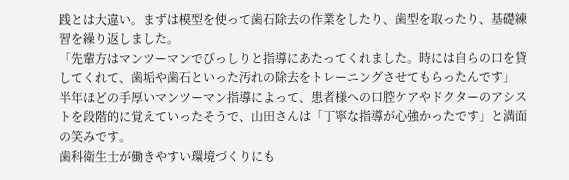践とは大違い。まずは模型を使って歯石除去の作業をしたり、歯型を取ったり、基礎練習を繰り返しました。
「先輩方はマンツーマンでびっしりと指導にあたってくれました。時には自らの口を貸してくれて、歯垢や歯石といった汚れの除去をトレーニングさせてもらったんです」
半年ほどの手厚いマンツーマン指導によって、患者様への口腔ケアやドクターのアシストを段階的に覚えていったそうで、山田さんは「丁寧な指導が心強かったです」と満面の笑みです。
歯科衛生士が働きやすい環境づくりにも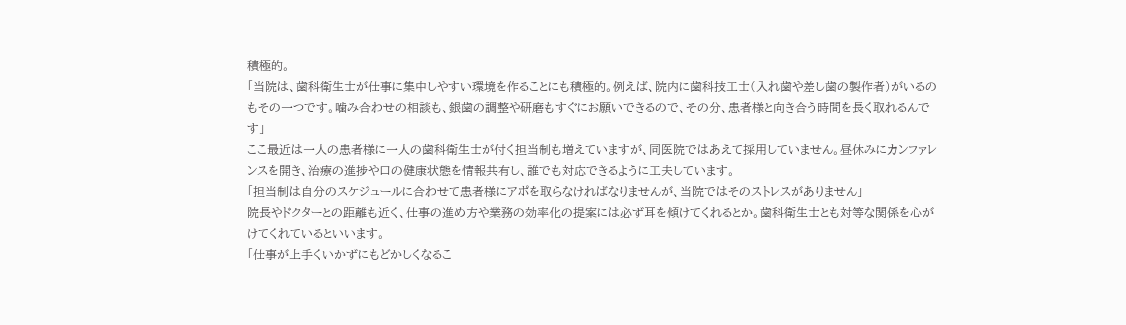積極的。
「当院は、歯科衛生士が仕事に集中しやすい環境を作ることにも積極的。例えば、院内に歯科技工士(入れ歯や差し歯の製作者)がいるのもその一つです。噛み合わせの相談も、銀歯の調整や研磨もすぐにお願いできるので、その分、患者様と向き合う時間を長く取れるんです」
ここ最近は一人の患者様に一人の歯科衛生士が付く担当制も増えていますが、同医院ではあえて採用していません。昼休みにカンファレンスを開き、治療の進捗や口の健康状態を情報共有し、誰でも対応できるように工夫しています。
「担当制は自分のスケジュールに合わせて患者様にアポを取らなければなりませんが、当院ではそのストレスがありません」
院長やドクターとの距離も近く、仕事の進め方や業務の効率化の提案には必ず耳を傾けてくれるとか。歯科衛生士とも対等な関係を心がけてくれているといいます。
「仕事が上手くいかずにもどかしくなるこ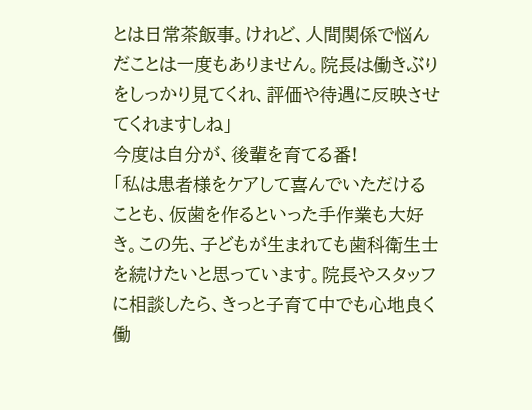とは日常茶飯事。けれど、人間関係で悩んだことは一度もありません。院長は働きぶりをしっかり見てくれ、評価や待遇に反映させてくれますしね」
今度は自分が、後輩を育てる番!
「私は患者様をケアして喜んでいただけることも、仮歯を作るといった手作業も大好き。この先、子どもが生まれても歯科衛生士を続けたいと思っています。院長やスタッフに相談したら、きっと子育て中でも心地良く働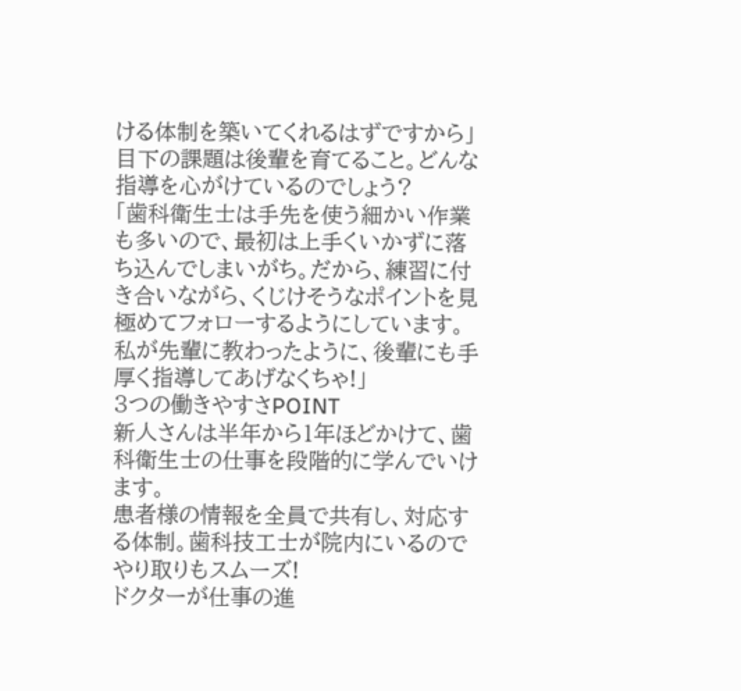ける体制を築いてくれるはずですから」
目下の課題は後輩を育てること。どんな指導を心がけているのでしょう?
「歯科衛生士は手先を使う細かい作業も多いので、最初は上手くいかずに落ち込んでしまいがち。だから、練習に付き合いながら、くじけそうなポイントを見極めてフォローするようにしています。私が先輩に教わったように、後輩にも手厚く指導してあげなくちゃ!」
3つの働きやすさPOINT
新人さんは半年から1年ほどかけて、歯科衛生士の仕事を段階的に学んでいけます。
患者様の情報を全員で共有し、対応する体制。歯科技工士が院内にいるのでやり取りもスムーズ!
ドクターが仕事の進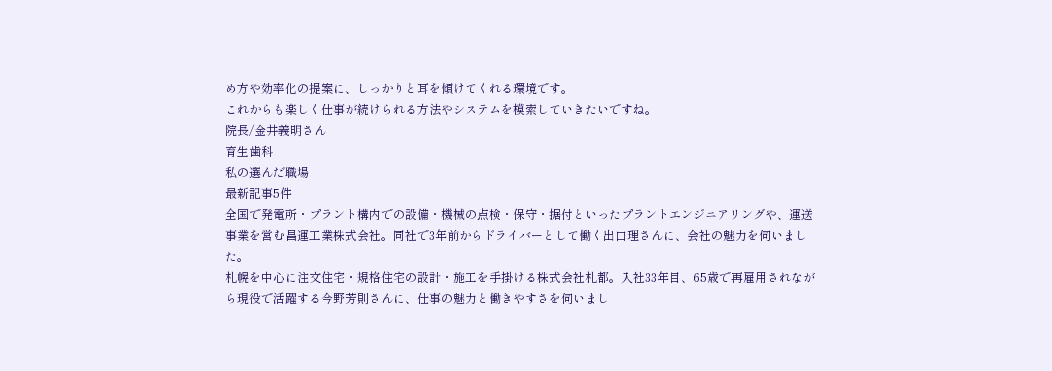め方や効率化の提案に、しっかりと耳を傾けてくれる環境です。
これからも楽しく仕事が続けられる方法やシステムを模索していきたいですね。
院長/金井義明さん
育生歯科
私の選んだ職場
最新記事5件
全国で発電所・プラント構内での設備・機械の点検・保守・据付といったプラントエンジニアリングや、運送事業を営む昌運工業株式会社。同社で3年前からドライバーとして働く出口理さんに、会社の魅力を伺いました。
札幌を中心に注文住宅・規格住宅の設計・施工を手掛ける株式会社札都。入社33年目、65歳で再雇用されながら現役で活躍する今野芳則さんに、仕事の魅力と働きやすさを伺いまし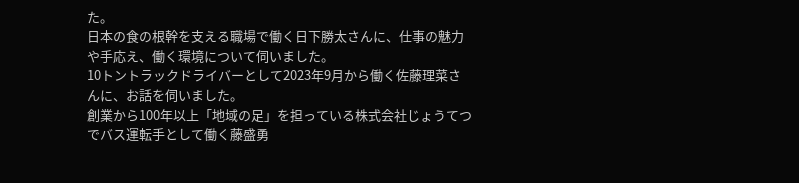た。
日本の食の根幹を支える職場で働く日下勝太さんに、仕事の魅力や手応え、働く環境について伺いました。
10トントラックドライバーとして2023年9月から働く佐藤理菜さんに、お話を伺いました。
創業から100年以上「地域の足」を担っている株式会社じょうてつでバス運転手として働く藤盛勇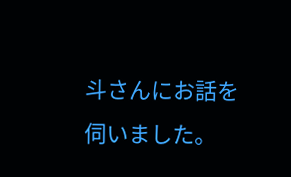斗さんにお話を伺いました。